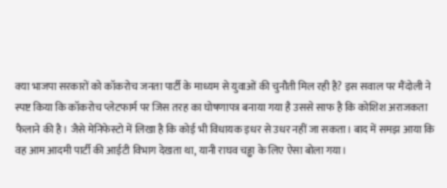क्या भाजपा सरकारों को कॉकरोच जनता पार्टी के माध्यम से युवाओं की चुनौती मिल रही है? इस सवाल पर मैंदोली ने स्पष्ट किया कि कॉकरोच प्लेटफार्म पर जिस तरह का घोषणापत्र बनाया गया है उससे साफ है कि कोशिश अराजकता फैलाने की है। जैसे मेनिफेस्टो में लिखा है कि कोई भी विधायक इधर से उधर नहीं जा सकता। बाद में समझ आया कि वह आम आदमी पार्टी की आईटी विभाग देखता था, यानी राघव चड्ढा के लिए ऐसा बोला गया।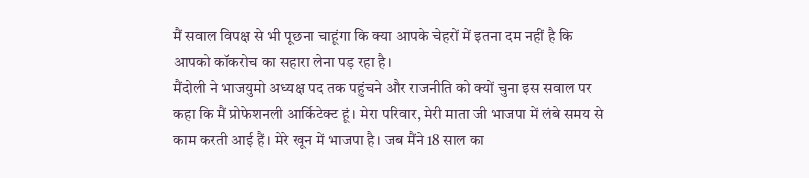मैं सवाल विपक्ष से भी पूछना चाहूंगा कि क्या आपके चेहरों में इतना दम नहीं है कि आपको कॉकरोच का सहारा लेना पड़ रहा है।
मैंदोली ने भाजयुमो अध्यक्ष पद तक पहुंचने और राजनीति को क्यों चुना इस सवाल पर कहा कि मैं प्रोफेशनली आर्किटेक्ट हूं। मेरा परिवार, मेरी माता जी भाजपा में लंबे समय से काम करती आई हैं। मेरे खून में भाजपा है। जब मैंने 18 साल का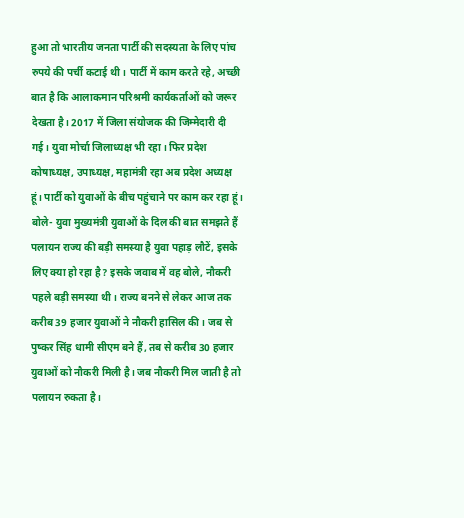हुआ तो भारतीय जनता पार्टी की सदस्यता के लिए पांच रुपये की पर्ची कटाई थी। पार्टी में काम करते रहे, अच्छी बात है कि आलाकमान परिश्रमी कार्यकर्ताओं को जरूर देखता है। 2017 में जिला संयोजक की जिम्मेदारी दी गई। युवा मोर्चा जिलाध्यक्ष भी रहा। फिर प्रदेश कोषाध्यक्ष, उपाध्यक्ष, महामंत्री रहा अब प्रदेश अध्यक्ष हूं। पार्टी को युवाओं के बीच पहुंचाने पर काम कर रहा हूं।
बोले- युवा मुख्यमंत्री युवाओं के दिल की बात समझते हैं
पलायन राज्य की बड़ी समस्या है युवा पहाड़ लौटें, इसके लिए क्या हो रहा है? इसके जवाब में वह बोले, नौकरी पहले बड़ी समस्या थी। राज्य बनने से लेकर आज तक करीब 39 हजार युवाओं ने नौकरी हासिल की। जब से पुष्कर सिंह धामी सीएम बने हैं, तब से करीब 30 हजार युवाओं को नौकरी मिली है। जब नौकरी मिल जाती है तो पलायन रुकता है।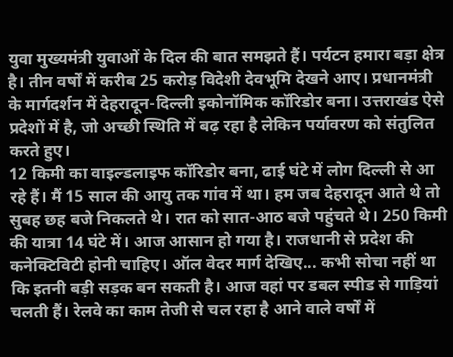युवा मुख्यमंत्री युवाओं के दिल की बात समझते हैं। पर्यटन हमारा बड़ा क्षेत्र है। तीन वर्षों में करीब 25 करोड़ विदेशी देवभूमि देखने आए। प्रधानमंत्री के मार्गदर्शन में देहरादून-दिल्ली इकोनॉमिक कॉरिडोर बना। उत्तराखंड ऐसे प्रदेशों में है, जो अच्छी स्थिति में बढ़ रहा है लेकिन पर्यावरण को संतुलित करते हुए।
12 किमी का वाइल्डलाइफ कॉरिडोर बना, ढाई घंटे में लोग दिल्ली से आ रहे हैं। मैं 15 साल की आयु तक गांव में था। हम जब देहरादून आते थे तो सुबह छह बजे निकलते थे। रात को सात-आठ बजे पहुंचते थे। 250 किमी की यात्रा 14 घंटे में। आज आसान हो गया है। राजधानी से प्रदेश की कनेक्टिविटी होनी चाहिए। ऑल वेदर मार्ग देखिए... कभी सोचा नहीं था कि इतनी बड़ी सड़क बन सकती है। आज वहां पर डबल स्पीड से गाड़ियां चलती हैं। रेलवे का काम तेजी से चल रहा है आने वाले वर्षों में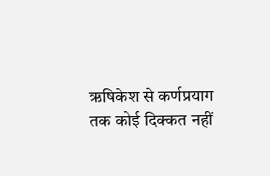ऋषिकेश से कर्णप्रयाग तक कोई दिक्कत नहीं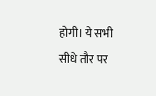होगी। ये सभी सीधे तौर पर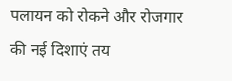पलायन को रोकने और रोजगार की नई दिशाएं तय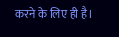करने के लिए ही है।